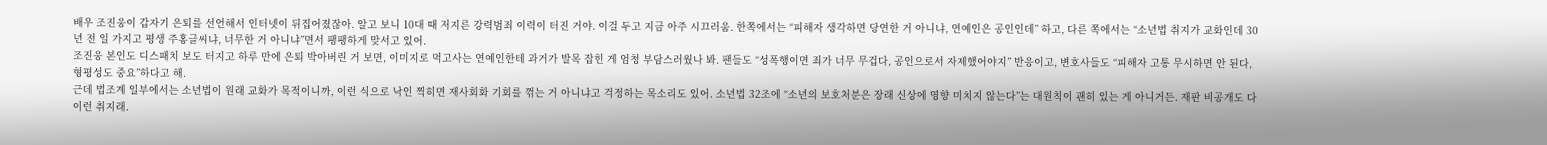배우 조진웅이 갑자기 은퇴를 선언해서 인터넷이 뒤집어졌잖아. 알고 보니 10대 때 저지른 강력범죄 이력이 터진 거야. 이걸 두고 지금 아주 시끄러움. 한쪽에서는 “피해자 생각하면 당연한 거 아니냐, 연예인은 공인인데” 하고, 다른 쪽에서는 “소년법 취지가 교화인데 30년 전 일 가지고 평생 주홍글씨냐, 너무한 거 아니냐”면서 팽팽하게 맞서고 있어.
조진웅 본인도 디스패치 보도 터지고 하루 만에 은퇴 박아버린 거 보면, 이미지로 먹고사는 연예인한테 과거가 발목 잡힌 게 엄청 부담스러웠나 봐. 팬들도 “성폭행이면 죄가 너무 무겁다, 공인으로서 자제했어야지” 반응이고, 변호사들도 “피해자 고통 무시하면 안 된다, 형평성도 중요”하다고 해.
근데 법조계 일부에서는 소년법이 원래 교화가 목적이니까, 이런 식으로 낙인 찍히면 재사회화 기회를 꺾는 거 아니냐고 걱정하는 목소리도 있어. 소년법 32조에 “소년의 보호처분은 장래 신상에 영향 미치지 않는다”는 대원칙이 괜히 있는 게 아니거든. 재판 비공개도 다 이런 취지래.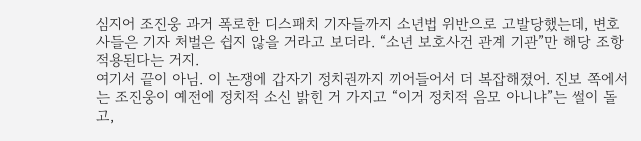심지어 조진웅 과거 폭로한 디스패치 기자들까지 소년법 위반으로 고발당했는데, 변호사들은 기자 처벌은 쉽지 않을 거라고 보더라. “소년 보호사건 관계 기관”만 해당 조항 적용된다는 거지.
여기서 끝이 아님. 이 논쟁에 갑자기 정치권까지 끼어들어서 더 복잡해졌어. 진보 쪽에서는 조진웅이 예전에 정치적 소신 밝힌 거 가지고 “이거 정치적 음모 아니냐”는 썰이 돌고,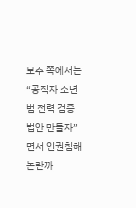보수 쪽에서는 “공직자 소년범 전력 검증 법안 만들자”면서 인권침해 논란까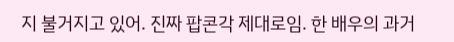지 불거지고 있어. 진짜 팝콘각 제대로임. 한 배우의 과거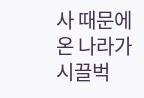사 때문에 온 나라가 시끌벅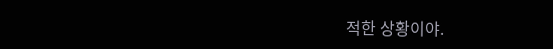적한 상황이야.